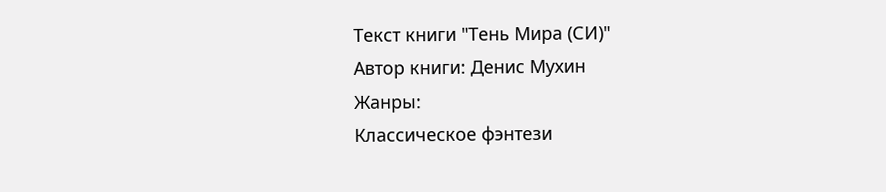Текст книги "Тень Мира (СИ)"
Автор книги: Денис Мухин
Жанры:
Классическое фэнтези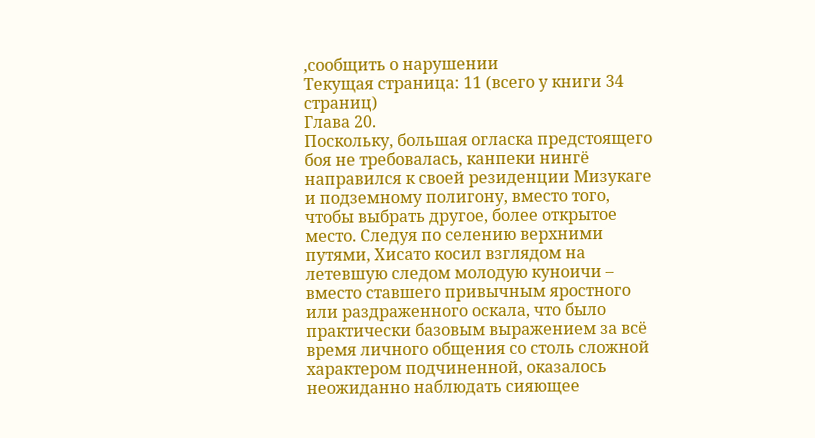,сообщить о нарушении
Текущая страница: 11 (всего у книги 34 страниц)
Глава 20.
Поскольку, большая огласка предстоящего боя не требовалась, канпеки нингё направился к своей резиденции Мизукаге и подземному полигону, вместо того, чтобы выбрать другое, более открытое место. Следуя по селению верхними путями, Хисато косил взглядом на летевшую следом молодую куноичи – вместо ставшего привычным яростного или раздраженного оскала, что было практически базовым выражением за всё время личного общения со столь сложной характером подчиненной, оказалось неожиданно наблюдать сияющее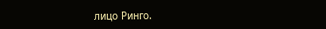лицо Ринго.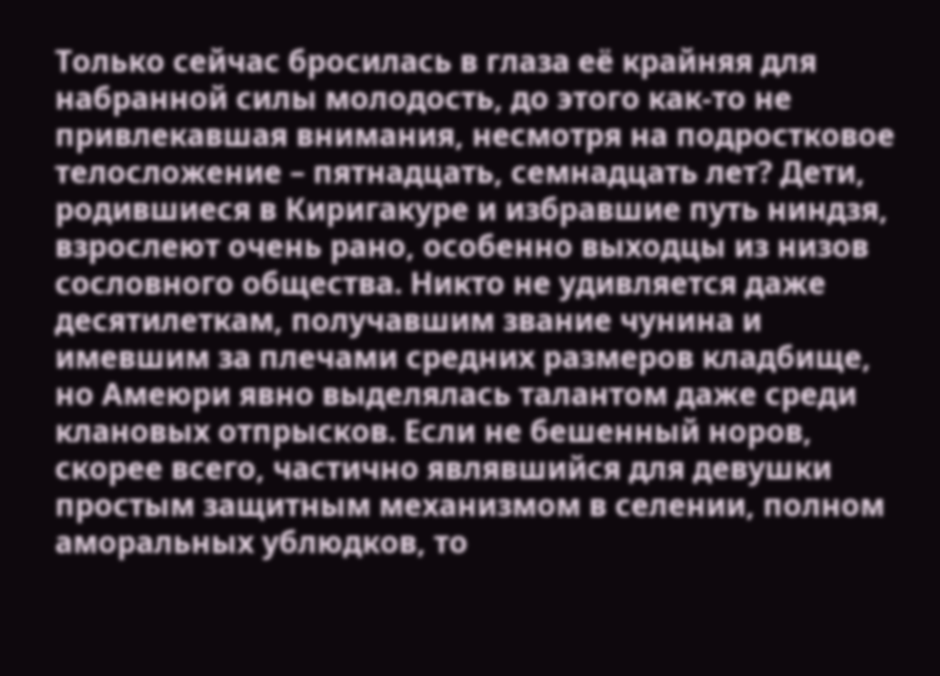Только сейчас бросилась в глаза её крайняя для набранной силы молодость, до этого как-то не привлекавшая внимания, несмотря на подростковое телосложение – пятнадцать, семнадцать лет? Дети, родившиеся в Киригакуре и избравшие путь ниндзя, взрослеют очень рано, особенно выходцы из низов сословного общества. Никто не удивляется даже десятилеткам, получавшим звание чунина и имевшим за плечами средних размеров кладбище, но Амеюри явно выделялась талантом даже среди клановых отпрысков. Если не бешенный норов, скорее всего, частично являвшийся для девушки простым защитным механизмом в селении, полном аморальных ублюдков, то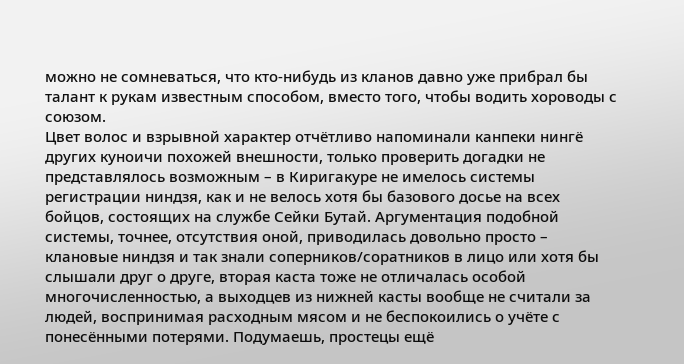можно не сомневаться, что кто-нибудь из кланов давно уже прибрал бы талант к рукам известным способом, вместо того, чтобы водить хороводы с союзом.
Цвет волос и взрывной характер отчётливо напоминали канпеки нингё других куноичи похожей внешности, только проверить догадки не представлялось возможным – в Киригакуре не имелось системы регистрации ниндзя, как и не велось хотя бы базового досье на всех бойцов, состоящих на службе Сейки Бутай. Аргументация подобной системы, точнее, отсутствия оной, приводилась довольно просто – клановые ниндзя и так знали соперников/соратников в лицо или хотя бы слышали друг о друге, вторая каста тоже не отличалась особой многочисленностью, а выходцев из нижней касты вообще не считали за людей, воспринимая расходным мясом и не беспокоились о учёте с понесёнными потерями. Подумаешь, простецы ещё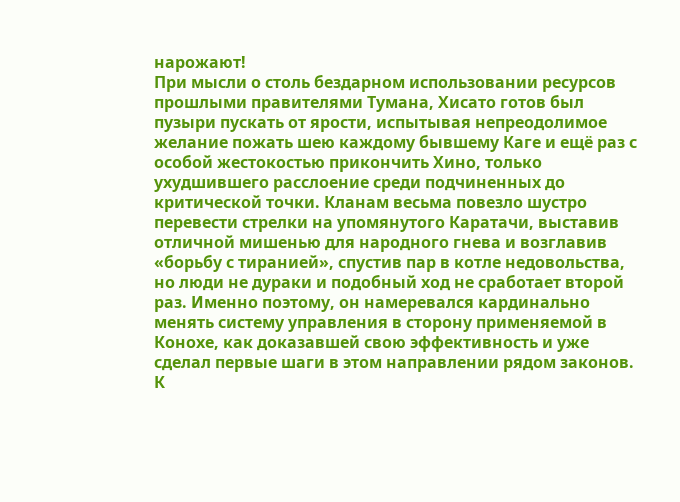нарожают!
При мысли о столь бездарном использовании ресурсов прошлыми правителями Тумана, Хисато готов был пузыри пускать от ярости, испытывая непреодолимое желание пожать шею каждому бывшему Каге и ещё раз с особой жестокостью прикончить Хино, только ухудшившего расслоение среди подчиненных до критической точки. Кланам весьма повезло шустро перевести стрелки на упомянутого Каратачи, выставив отличной мишенью для народного гнева и возглавив «борьбу с тиранией», спустив пар в котле недовольства, но люди не дураки и подобный ход не сработает второй раз. Именно поэтому, он намеревался кардинально менять систему управления в сторону применяемой в Конохе, как доказавшей свою эффективность и уже сделал первые шаги в этом направлении рядом законов. К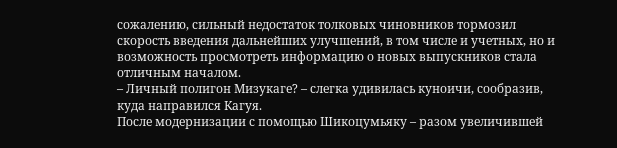сожалению, сильный недостаток толковых чиновников тормозил скорость введения дальнейших улучшений, в том числе и учетных, но и возможность просмотреть информацию о новых выпускников стала отличным началом.
– Личный полигон Мизукаге? – слегка удивилась куноичи, сообразив, куда направился Кагуя.
После модернизации с помощью Шикоцумьяку – разом увеличившей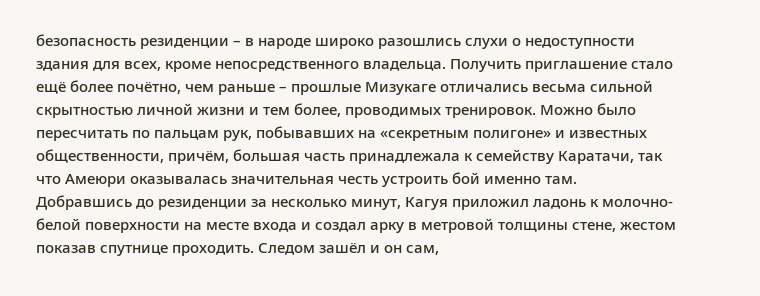безопасность резиденции – в народе широко разошлись слухи о недоступности здания для всех, кроме непосредственного владельца. Получить приглашение стало ещё более почётно, чем раньше – прошлые Мизукаге отличались весьма сильной скрытностью личной жизни и тем более, проводимых тренировок. Можно было пересчитать по пальцам рук, побывавших на «секретным полигоне» и известных общественности, причём, большая часть принадлежала к семейству Каратачи, так что Амеюри оказывалась значительная честь устроить бой именно там.
Добравшись до резиденции за несколько минут, Кагуя приложил ладонь к молочно-белой поверхности на месте входа и создал арку в метровой толщины стене, жестом показав спутнице проходить. Следом зашёл и он сам,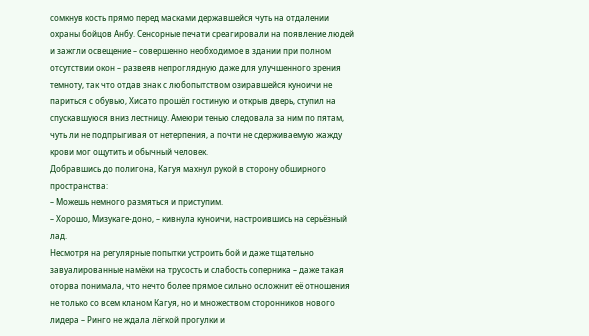сомкнув кость прямо перед масками державшейся чуть на отдалении охраны бойцов Анбу. Сенсорные печати среагировали на появление людей и зажгли освещение – совершенно необходимое в здании при полном отсутствии окон – развеяв непроглядную даже для улучшенного зрения темноту, так что отдав знак с любопытством озиравшейся куноичи не париться с обувью, Хисато прошёл гостиную и открыв дверь, ступил на спускавшуюся вниз лестницу. Амеюри тенью следовала за ним по пятам, чуть ли не подпрыгивая от нетерпения, а почти не сдерживаемую жажду крови мог ощутить и обычный человек.
Добравшись до полигона, Кагуя махнул рукой в сторону обширного пространства:
– Можешь немного размяться и приступим.
– Хорошо, Мизукаге-доно, – кивнула куноичи, настроившись на серьёзный лад.
Несмотря на регулярные попытки устроить бой и даже тщательно завуалированные намёки на трусость и слабость соперника – даже такая оторва понимала, что нечто более прямое сильно осложнит её отношения не только со всем кланом Кагуя, но и множеством сторонников нового лидера – Ринго не ждала лёгкой прогулки и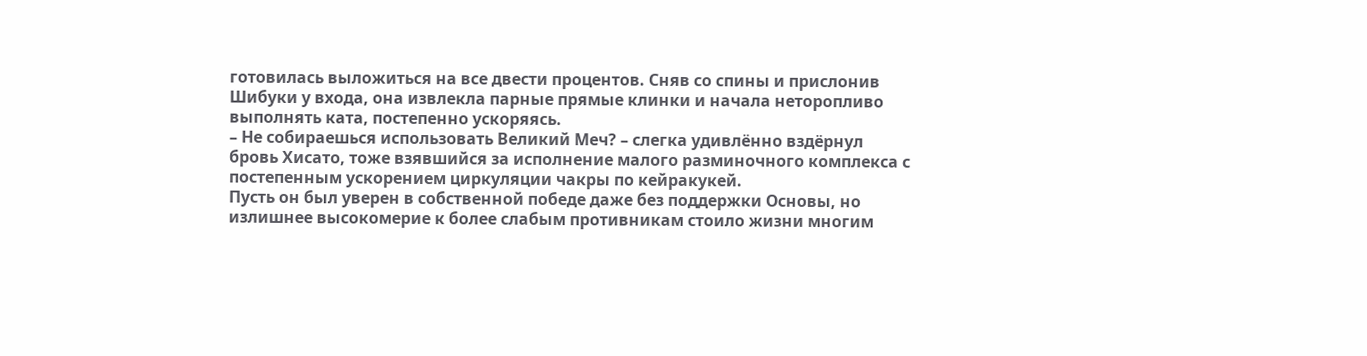готовилась выложиться на все двести процентов. Сняв со спины и прислонив Шибуки у входа, она извлекла парные прямые клинки и начала неторопливо выполнять ката, постепенно ускоряясь.
– Не собираешься использовать Великий Меч? – слегка удивлённо вздёрнул бровь Хисато, тоже взявшийся за исполнение малого разминочного комплекса с постепенным ускорением циркуляции чакры по кейракукей.
Пусть он был уверен в собственной победе даже без поддержки Основы, но излишнее высокомерие к более слабым противникам стоило жизни многим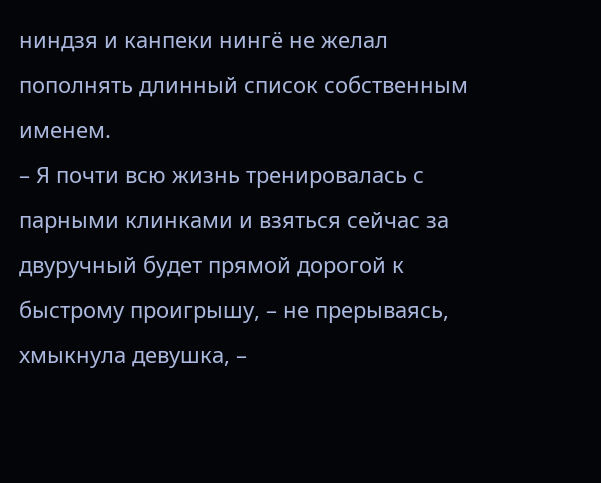ниндзя и канпеки нингё не желал пополнять длинный список собственным именем.
– Я почти всю жизнь тренировалась с парными клинками и взяться сейчас за двуручный будет прямой дорогой к быстрому проигрышу, – не прерываясь, хмыкнула девушка, –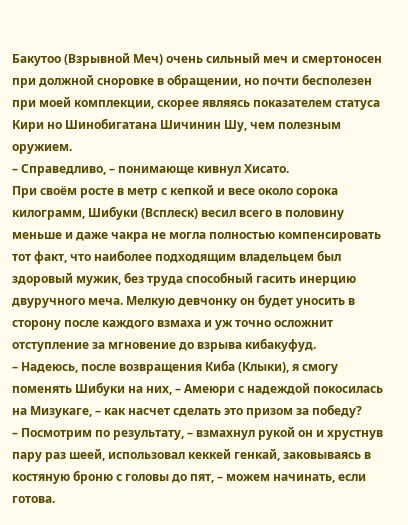Бакутоо (Взрывной Меч) очень сильный меч и смертоносен при должной сноровке в обращении, но почти бесполезен при моей комплекции, скорее являясь показателем статуса Кири но Шинобигатана Шичинин Шу, чем полезным оружием.
– Справедливо, – понимающе кивнул Хисато.
При своём росте в метр с кепкой и весе около сорока килограмм, Шибуки (Всплеск) весил всего в половину меньше и даже чакра не могла полностью компенсировать тот факт, что наиболее подходящим владельцем был здоровый мужик, без труда способный гасить инерцию двуручного меча. Мелкую девчонку он будет уносить в сторону после каждого взмаха и уж точно осложнит отступление за мгновение до взрыва кибакуфуд.
– Надеюсь, после возвращения Киба (Клыки), я смогу поменять Шибуки на них, – Амеюри с надеждой покосилась на Мизукаге, – как насчет сделать это призом за победу?
– Посмотрим по результату, – взмахнул рукой он и хрустнув пару раз шеей, использовал кеккей генкай, заковываясь в костяную броню с головы до пят, – можем начинать, если готова.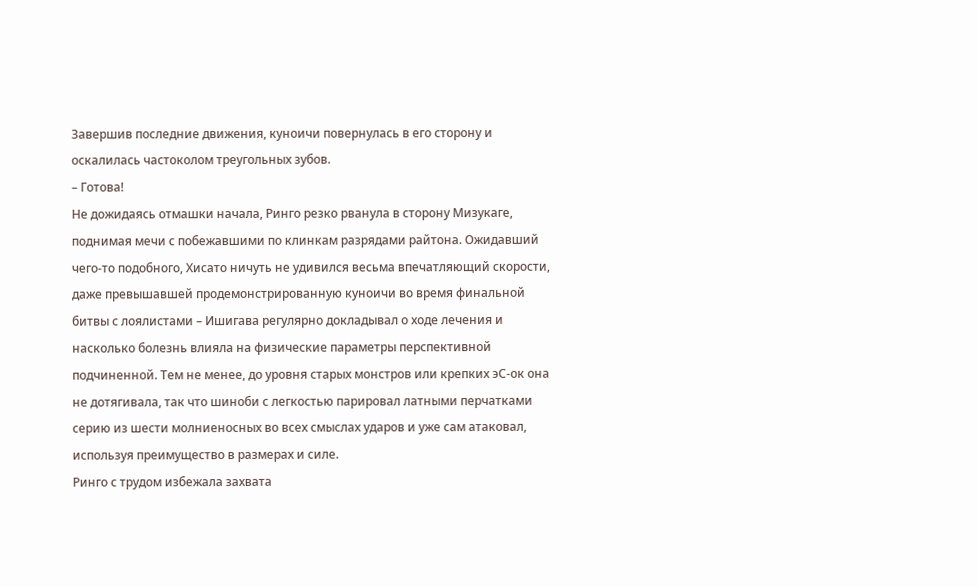Завершив последние движения, куноичи повернулась в его сторону и оскалилась частоколом треугольных зубов.
– Готова!
Не дожидаясь отмашки начала, Ринго резко рванула в сторону Мизукаге, поднимая мечи с побежавшими по клинкам разрядами райтона. Ожидавший чего-то подобного, Хисато ничуть не удивился весьма впечатляющий скорости, даже превышавшей продемонстрированную куноичи во время финальной битвы с лоялистами – Ишигава регулярно докладывал о ходе лечения и насколько болезнь влияла на физические параметры перспективной подчиненной. Тем не менее, до уровня старых монстров или крепких эС-ок она не дотягивала, так что шиноби с легкостью парировал латными перчатками серию из шести молниеносных во всех смыслах ударов и уже сам атаковал, используя преимущество в размерах и силе.
Ринго с трудом избежала захвата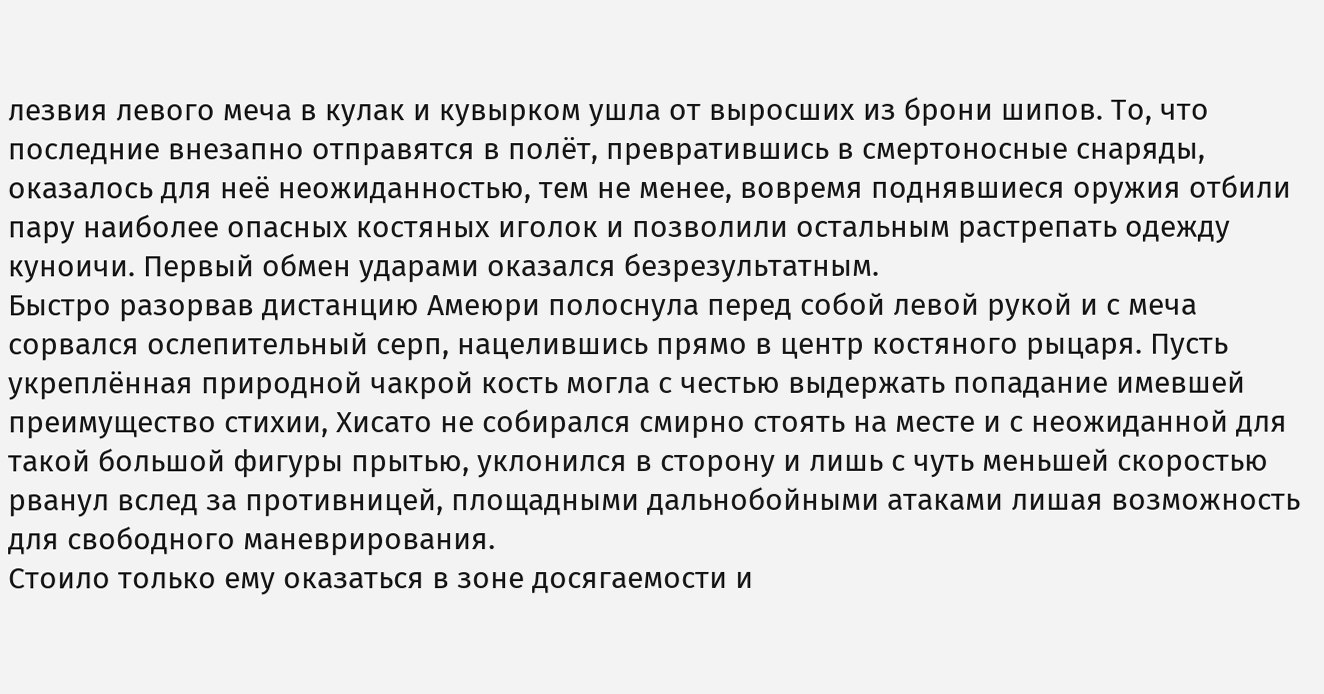лезвия левого меча в кулак и кувырком ушла от выросших из брони шипов. То, что последние внезапно отправятся в полёт, превратившись в смертоносные снаряды, оказалось для неё неожиданностью, тем не менее, вовремя поднявшиеся оружия отбили пару наиболее опасных костяных иголок и позволили остальным растрепать одежду куноичи. Первый обмен ударами оказался безрезультатным.
Быстро разорвав дистанцию Амеюри полоснула перед собой левой рукой и с меча сорвался ослепительный серп, нацелившись прямо в центр костяного рыцаря. Пусть укреплённая природной чакрой кость могла с честью выдержать попадание имевшей преимущество стихии, Хисато не собирался смирно стоять на месте и с неожиданной для такой большой фигуры прытью, уклонился в сторону и лишь с чуть меньшей скоростью рванул вслед за противницей, площадными дальнобойными атаками лишая возможность для свободного маневрирования.
Стоило только ему оказаться в зоне досягаемости и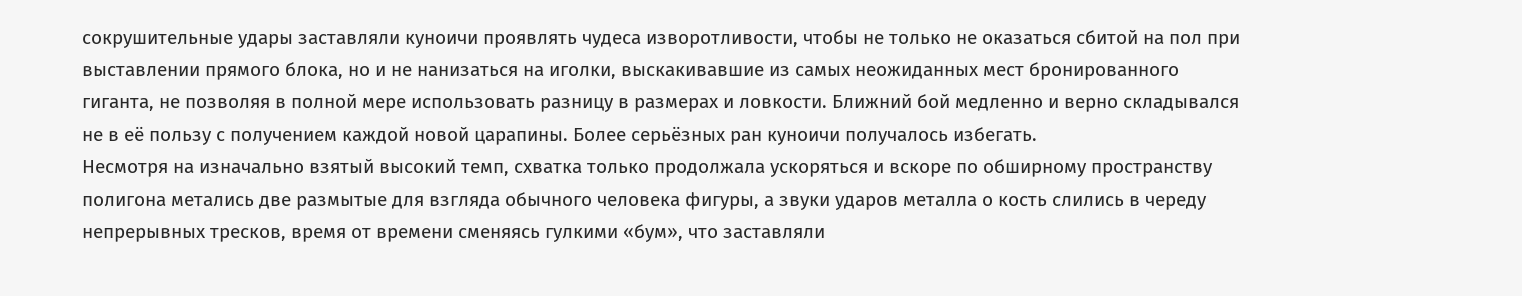сокрушительные удары заставляли куноичи проявлять чудеса изворотливости, чтобы не только не оказаться сбитой на пол при выставлении прямого блока, но и не нанизаться на иголки, выскакивавшие из самых неожиданных мест бронированного гиганта, не позволяя в полной мере использовать разницу в размерах и ловкости. Ближний бой медленно и верно складывался не в её пользу с получением каждой новой царапины. Более серьёзных ран куноичи получалось избегать.
Несмотря на изначально взятый высокий темп, схватка только продолжала ускоряться и вскоре по обширному пространству полигона метались две размытые для взгляда обычного человека фигуры, а звуки ударов металла о кость слились в череду непрерывных тресков, время от времени сменяясь гулкими «бум», что заставляли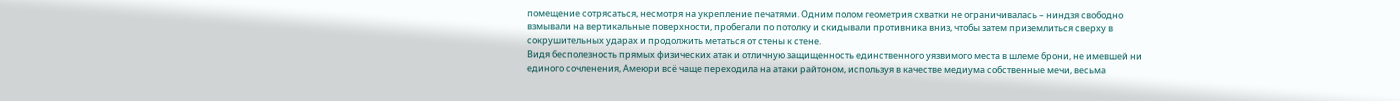помещение сотрясаться, несмотря на укрепление печатями. Одним полом геометрия схватки не ограничивалась – ниндзя свободно взмывали на вертикальные поверхности, пробегали по потолку и скидывали противника вниз, чтобы затем приземлиться сверху в сокрушительных ударах и продолжить метаться от стены к стене.
Видя бесполезность прямых физических атак и отличную защищенность единственного уязвимого места в шлеме брони, не имевшей ни единого сочленения, Амеюри всё чаще переходила на атаки райтоном, используя в качестве медиума собственные мечи, весьма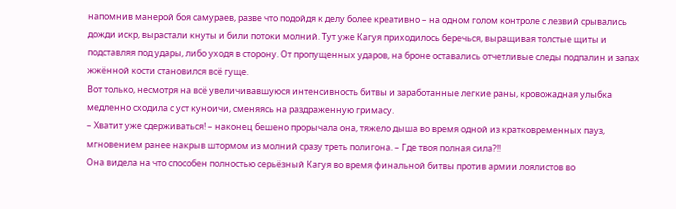напомнив манерой боя самураев, разве что подойдя к делу более креативно – на одном голом контроле с лезвий срывались дожди искр, вырастали кнуты и били потоки молний. Тут уже Кагуя приходилось беречься, выращивая толстые щиты и подставляя под удары, либо уходя в сторону. От пропущенных ударов, на броне оставались отчетливые следы подпалин и запах жжённой кости становился всё гуще.
Вот только, несмотря на всё увеличивавшуюся интенсивность битвы и заработанные легкие раны, кровожадная улыбка медленно сходила с уст куноичи, сменяясь на раздраженную гримасу.
– Хватит уже сдерживаться! – наконец бешено прорычала она, тяжело дыша во время одной из кратковременных пауз, мгновением ранее накрыв штормом из молний сразу треть полигона. – Где твоя полная сила?!!
Она видела на что способен полностью серьёзный Кагуя во время финальной битвы против армии лоялистов во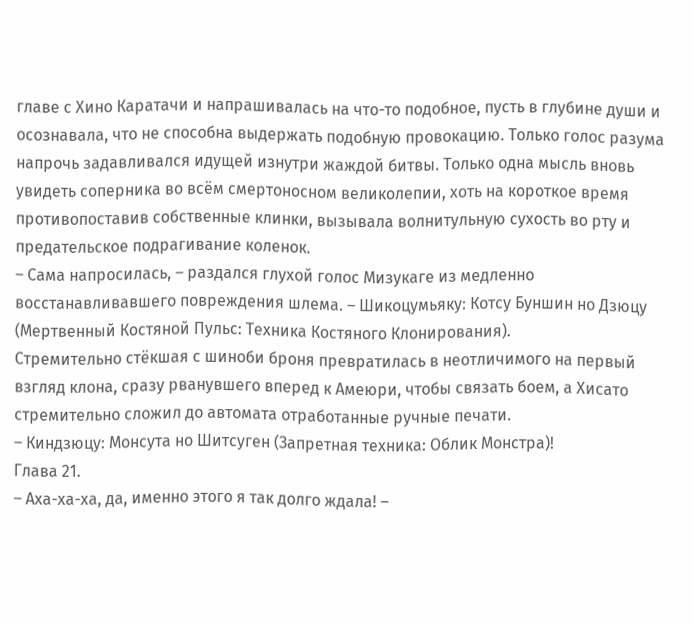главе с Хино Каратачи и напрашивалась на что-то подобное, пусть в глубине души и осознавала, что не способна выдержать подобную провокацию. Только голос разума напрочь задавливался идущей изнутри жаждой битвы. Только одна мысль вновь увидеть соперника во всём смертоносном великолепии, хоть на короткое время противопоставив собственные клинки, вызывала волнитульную сухость во рту и предательское подрагивание коленок.
– Сама напросилась, – раздался глухой голос Мизукаге из медленно восстанавливавшего повреждения шлема. – Шикоцумьяку: Котсу Буншин но Дзюцу (Мертвенный Костяной Пульс: Техника Костяного Клонирования).
Стремительно стёкшая с шиноби броня превратилась в неотличимого на первый взгляд клона, сразу рванувшего вперед к Амеюри, чтобы связать боем, а Хисато стремительно сложил до автомата отработанные ручные печати.
– Киндзюцу: Монсута но Шитсуген (Запретная техника: Облик Монстра)!
Глава 21.
– Аха-ха-ха, да, именно этого я так долго ждала! –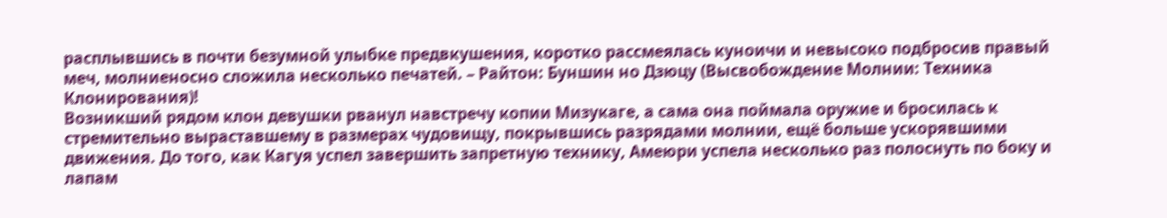расплывшись в почти безумной улыбке предвкушения, коротко рассмеялась куноичи и невысоко подбросив правый меч, молниеносно сложила несколько печатей. – Райтон: Буншин но Дзюцу (Высвобождение Молнии: Техника Клонирования)!
Возникший рядом клон девушки рванул навстречу копии Мизукаге, а сама она поймала оружие и бросилась к стремительно выраставшему в размерах чудовищу, покрывшись разрядами молнии, ещё больше ускорявшими движения. До того, как Кагуя успел завершить запретную технику, Амеюри успела несколько раз полоснуть по боку и лапам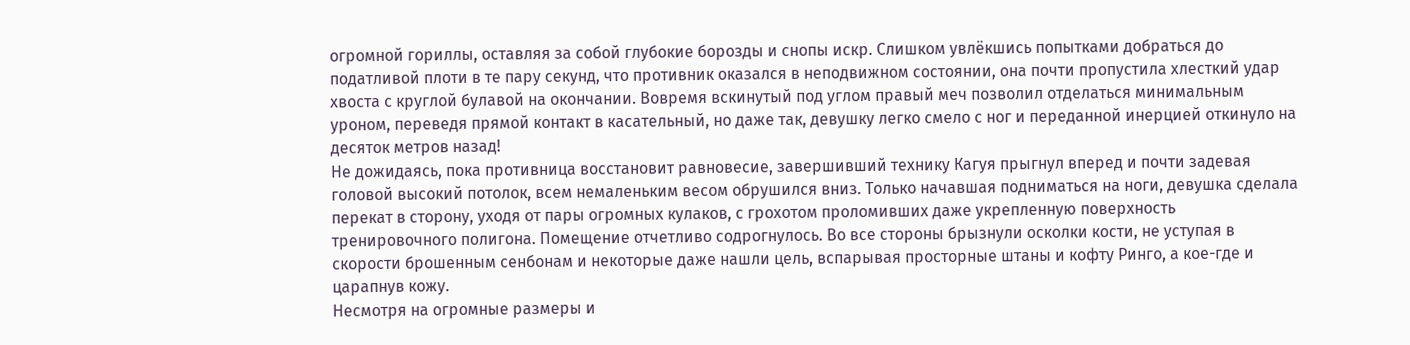огромной гориллы, оставляя за собой глубокие борозды и снопы искр. Слишком увлёкшись попытками добраться до податливой плоти в те пару секунд, что противник оказался в неподвижном состоянии, она почти пропустила хлесткий удар хвоста с круглой булавой на окончании. Вовремя вскинутый под углом правый меч позволил отделаться минимальным уроном, переведя прямой контакт в касательный, но даже так, девушку легко смело с ног и переданной инерцией откинуло на десяток метров назад!
Не дожидаясь, пока противница восстановит равновесие, завершивший технику Кагуя прыгнул вперед и почти задевая головой высокий потолок, всем немаленьким весом обрушился вниз. Только начавшая подниматься на ноги, девушка сделала перекат в сторону, уходя от пары огромных кулаков, с грохотом проломивших даже укрепленную поверхность тренировочного полигона. Помещение отчетливо содрогнулось. Во все стороны брызнули осколки кости, не уступая в скорости брошенным сенбонам и некоторые даже нашли цель, вспарывая просторные штаны и кофту Ринго, а кое-где и царапнув кожу.
Несмотря на огромные размеры и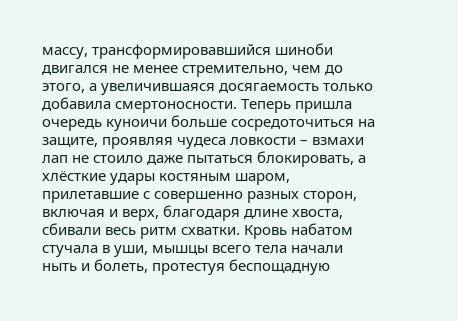массу, трансформировавшийся шиноби двигался не менее стремительно, чем до этого, а увеличившаяся досягаемость только добавила смертоносности. Теперь пришла очередь куноичи больше сосредоточиться на защите, проявляя чудеса ловкости – взмахи лап не стоило даже пытаться блокировать, а хлёсткие удары костяным шаром, прилетавшие с совершенно разных сторон, включая и верх, благодаря длине хвоста, сбивали весь ритм схватки. Кровь набатом стучала в уши, мышцы всего тела начали ныть и болеть, протестуя беспощадную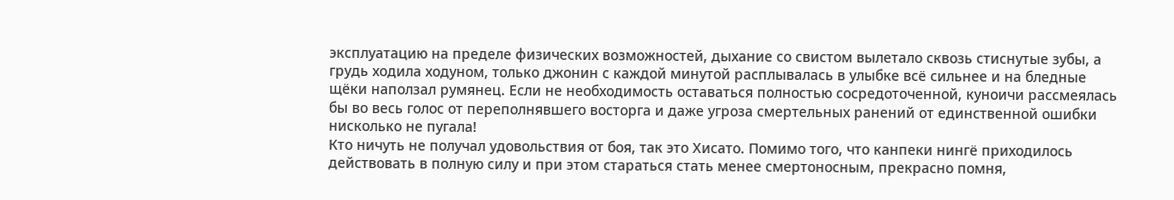эксплуатацию на пределе физических возможностей, дыхание со свистом вылетало сквозь стиснутые зубы, а грудь ходила ходуном, только джонин с каждой минутой расплывалась в улыбке всё сильнее и на бледные щёки наползал румянец. Если не необходимость оставаться полностью сосредоточенной, куноичи рассмеялась бы во весь голос от переполнявшего восторга и даже угроза смертельных ранений от единственной ошибки нисколько не пугала!
Кто ничуть не получал удовольствия от боя, так это Хисато. Помимо того, что канпеки нингё приходилось действовать в полную силу и при этом стараться стать менее смертоносным, прекрасно помня,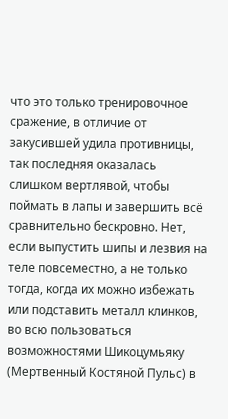что это только тренировочное сражение, в отличие от закусившей удила противницы, так последняя оказалась слишком вертлявой, чтобы поймать в лапы и завершить всё сравнительно бескровно. Нет, если выпустить шипы и лезвия на теле повсеместно, а не только тогда, когда их можно избежать или подставить металл клинков, во всю пользоваться возможностями Шикоцумьяку (Мертвенный Костяной Пульс) в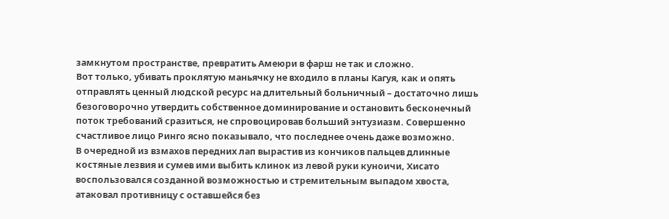замкнутом пространстве, превратить Амеюри в фарш не так и сложно.
Вот только, убивать проклятую маньячку не входило в планы Кагуя, как и опять отправлять ценный людской ресурс на длительный больничный – достаточно лишь безоговорочно утвердить собственное доминирование и остановить бесконечный поток требований сразиться, не спровоцировав больший энтузиазм. Совершенно счастливое лицо Ринго ясно показывало, что последнее очень даже возможно.
В очередной из взмахов передних лап вырастив из кончиков пальцев длинные костяные лезвия и сумев ими выбить клинок из левой руки куноичи, Хисато воспользовался созданной возможностью и стремительным выпадом хвоста, атаковал противницу с оставшейся без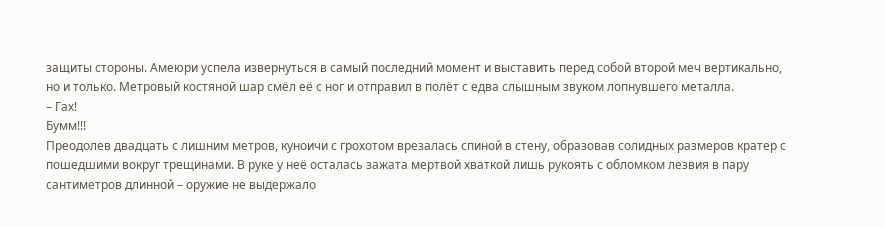защиты стороны. Амеюри успела извернуться в самый последний момент и выставить перед собой второй меч вертикально, но и только. Метровый костяной шар смёл её с ног и отправил в полёт с едва слышным звуком лопнувшего металла.
– Гах!
Бумм!!!
Преодолев двадцать с лишним метров, куноичи с грохотом врезалась спиной в стену, образовав солидных размеров кратер с пошедшими вокруг трещинами. В руке у неё осталась зажата мертвой хваткой лишь рукоять с обломком лезвия в пару сантиметров длинной – оружие не выдержало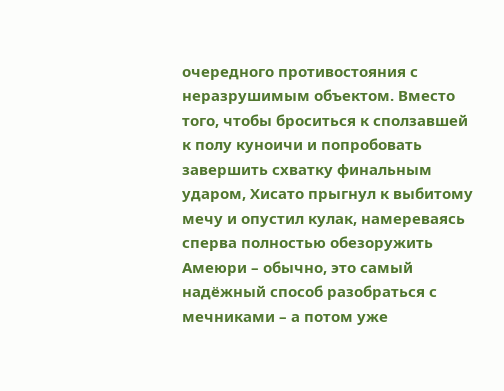очередного противостояния с неразрушимым объектом. Вместо того, чтобы броситься к сползавшей к полу куноичи и попробовать завершить схватку финальным ударом, Хисато прыгнул к выбитому мечу и опустил кулак, намереваясь сперва полностью обезоружить Амеюри – обычно, это самый надёжный способ разобраться с мечниками – а потом уже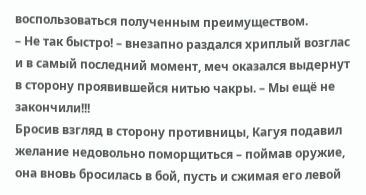воспользоваться полученным преимуществом.
– Не так быстро! – внезапно раздался хриплый возглас и в самый последний момент, меч оказался выдернут в сторону проявившейся нитью чакры. – Мы ещё не закончили!!!
Бросив взгляд в сторону противницы, Кагуя подавил желание недовольно поморщиться – поймав оружие, она вновь бросилась в бой, пусть и сжимая его левой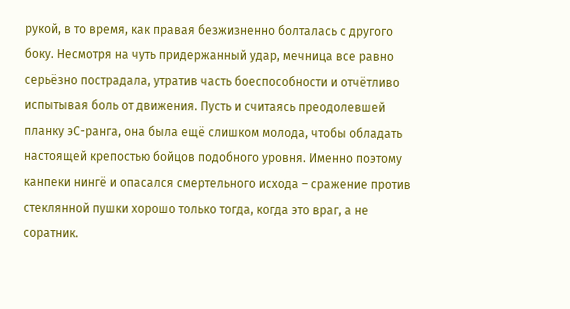рукой, в то время, как правая безжизненно болталась с другого боку. Несмотря на чуть придержанный удар, мечница все равно серьёзно пострадала, утратив часть боеспособности и отчётливо испытывая боль от движения. Пусть и считаясь преодолевшей планку эС-ранга, она была ещё слишком молода, чтобы обладать настоящей крепостью бойцов подобного уровня. Именно поэтому канпеки нингё и опасался смертельного исхода – сражение против стеклянной пушки хорошо только тогда, когда это враг, а не соратник.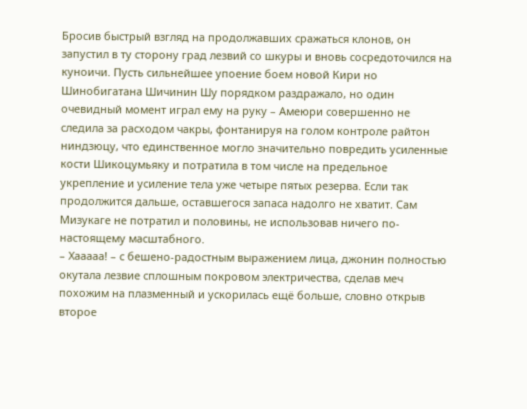Бросив быстрый взгляд на продолжавших сражаться клонов, он запустил в ту сторону град лезвий со шкуры и вновь сосредоточился на куноичи. Пусть сильнейшее упоение боем новой Кири но Шинобигатана Шичинин Шу порядком раздражало, но один очевидный момент играл ему на руку – Амеюри совершенно не следила за расходом чакры, фонтанируя на голом контроле райтон ниндзюцу, что единственное могло значительно повредить усиленные кости Шикоцумьяку и потратила в том числе на предельное укрепление и усиление тела уже четыре пятых резерва. Если так продолжится дальше, оставшегося запаса надолго не хватит. Сам Мизукаге не потратил и половины, не использовав ничего по-настоящему масштабного.
– Хааааа! – с бешено-радостным выражением лица, джонин полностью окутала лезвие сплошным покровом электричества, сделав меч похожим на плазменный и ускорилась ещё больше, словно открыв второе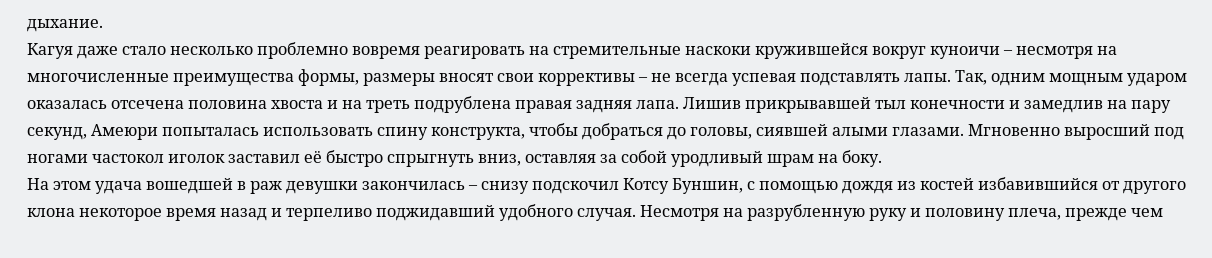дыхание.
Кагуя даже стало несколько проблемно вовремя реагировать на стремительные наскоки кружившейся вокруг куноичи – несмотря на многочисленные преимущества формы, размеры вносят свои коррективы – не всегда успевая подставлять лапы. Так, одним мощным ударом оказалась отсечена половина хвоста и на треть подрублена правая задняя лапа. Лишив прикрывавшей тыл конечности и замедлив на пару секунд, Амеюри попыталась использовать спину конструкта, чтобы добраться до головы, сиявшей алыми глазами. Мгновенно выросший под ногами частокол иголок заставил её быстро спрыгнуть вниз, оставляя за собой уродливый шрам на боку.
На этом удача вошедшей в раж девушки закончилась – снизу подскочил Котсу Буншин, с помощью дождя из костей избавившийся от другого клона некоторое время назад и терпеливо поджидавший удобного случая. Несмотря на разрубленную руку и половину плеча, прежде чем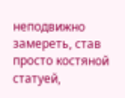неподвижно замереть, став просто костяной статуей,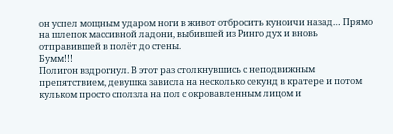он успел мощным ударом ноги в живот отбросить куноичи назад… Прямо на шлепок массивной ладони, выбившей из Ринго дух и вновь отправившей в полёт до стены.
Бумм!!!
Полигон вздрогнул. В этот раз столкнувшись с неподвижным препятствием, девушка зависла на несколько секунд в кратере и потом кульком просто сползла на пол с окровавленным лицом и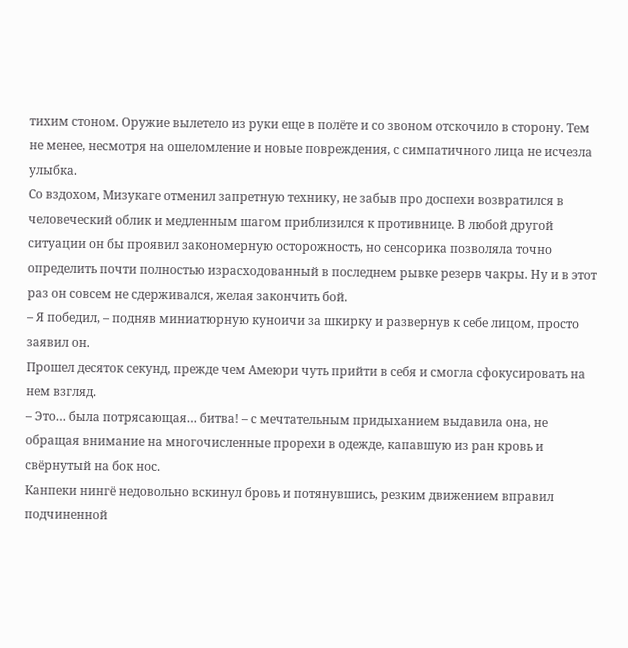тихим стоном. Оружие вылетело из руки еще в полёте и со звоном отскочило в сторону. Тем не менее, несмотря на ошеломление и новые повреждения, с симпатичного лица не исчезла улыбка.
Со вздохом, Мизукаге отменил запретную технику, не забыв про доспехи возвратился в человеческий облик и медленным шагом приблизился к противнице. В любой другой ситуации он бы проявил закономерную осторожность, но сенсорика позволяла точно определить почти полностью израсходованный в последнем рывке резерв чакры. Ну и в этот раз он совсем не сдерживался, желая закончить бой.
– Я победил, – подняв миниатюрную куноичи за шкирку и развернув к себе лицом, просто заявил он.
Прошел десяток секунд, прежде чем Амеюри чуть прийти в себя и смогла сфокусировать на нем взгляд.
– Это… была потрясающая… битва! – с мечтательным придыханием выдавила она, не обращая внимание на многочисленные прорехи в одежде, капавшую из ран кровь и свёрнутый на бок нос.
Канпеки нингё недовольно вскинул бровь и потянувшись, резким движением вправил подчиненной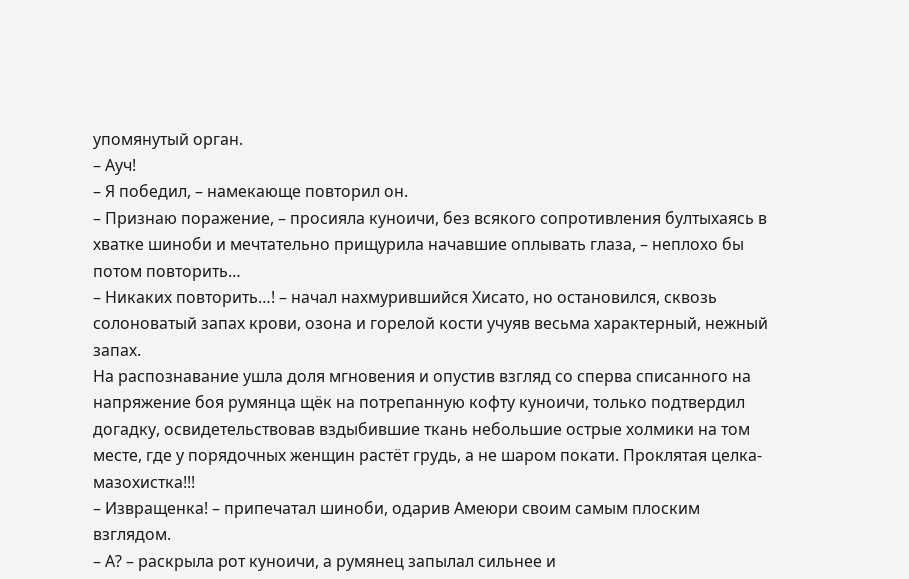упомянутый орган.
– Ауч!
– Я победил, – намекающе повторил он.
– Признаю поражение, – просияла куноичи, без всякого сопротивления бултыхаясь в хватке шиноби и мечтательно прищурила начавшие оплывать глаза, – неплохо бы потом повторить…
– Никаких повторить…! – начал нахмурившийся Хисато, но остановился, сквозь солоноватый запах крови, озона и горелой кости учуяв весьма характерный, нежный запах.
На распознавание ушла доля мгновения и опустив взгляд со сперва списанного на напряжение боя румянца щёк на потрепанную кофту куноичи, только подтвердил догадку, освидетельствовав вздыбившие ткань небольшие острые холмики на том месте, где у порядочных женщин растёт грудь, а не шаром покати. Проклятая целка-мазохистка!!!
– Извращенка! – припечатал шиноби, одарив Амеюри своим самым плоским взглядом.
– А? – раскрыла рот куноичи, а румянец запылал сильнее и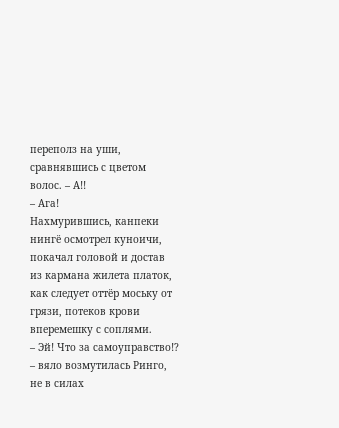переполз на уши, сравнявшись с цветом волос. – А!!
– Ага!
Нахмурившись, канпеки нингё осмотрел куноичи, покачал головой и достав из кармана жилета платок, как следует оттёр моську от грязи, потеков крови вперемешку с соплями.
– Эй! Что за самоуправство!? – вяло возмутилась Ринго, не в силах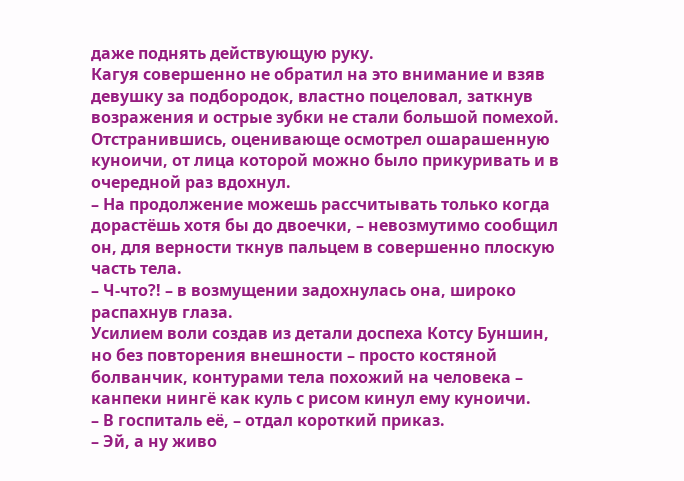даже поднять действующую руку.
Кагуя совершенно не обратил на это внимание и взяв девушку за подбородок, властно поцеловал, заткнув возражения и острые зубки не стали большой помехой. Отстранившись, оценивающе осмотрел ошарашенную куноичи, от лица которой можно было прикуривать и в очередной раз вдохнул.
– На продолжение можешь рассчитывать только когда дорастёшь хотя бы до двоечки, – невозмутимо сообщил он, для верности ткнув пальцем в совершенно плоскую часть тела.
– Ч-что?! – в возмущении задохнулась она, широко распахнув глаза.
Усилием воли создав из детали доспеха Котсу Буншин, но без повторения внешности – просто костяной болванчик, контурами тела похожий на человека – канпеки нингё как куль с рисом кинул ему куноичи.
– В госпиталь её, – отдал короткий приказ.
– Эй, а ну живо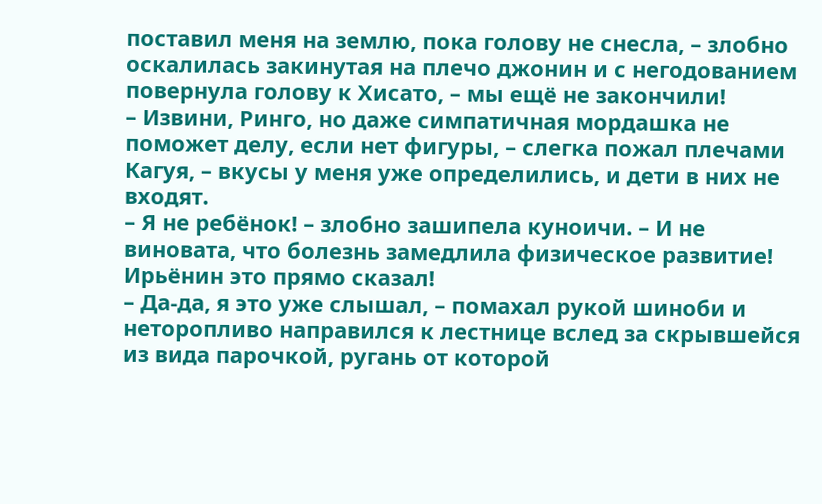поставил меня на землю, пока голову не снесла, – злобно оскалилась закинутая на плечо джонин и с негодованием повернула голову к Хисато, – мы ещё не закончили!
– Извини, Ринго, но даже симпатичная мордашка не поможет делу, если нет фигуры, – слегка пожал плечами Кагуя, – вкусы у меня уже определились, и дети в них не входят.
– Я не ребёнок! – злобно зашипела куноичи. – И не виновата, что болезнь замедлила физическое развитие! Ирьёнин это прямо сказал!
– Да-да, я это уже слышал, – помахал рукой шиноби и неторопливо направился к лестнице вслед за скрывшейся из вида парочкой, ругань от которой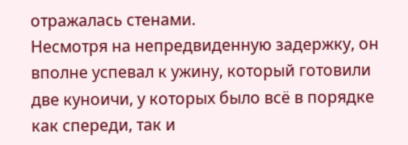отражалась стенами.
Несмотря на непредвиденную задержку, он вполне успевал к ужину, который готовили две куноичи, у которых было всё в порядке как спереди, так и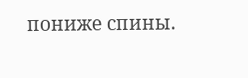пониже спины.